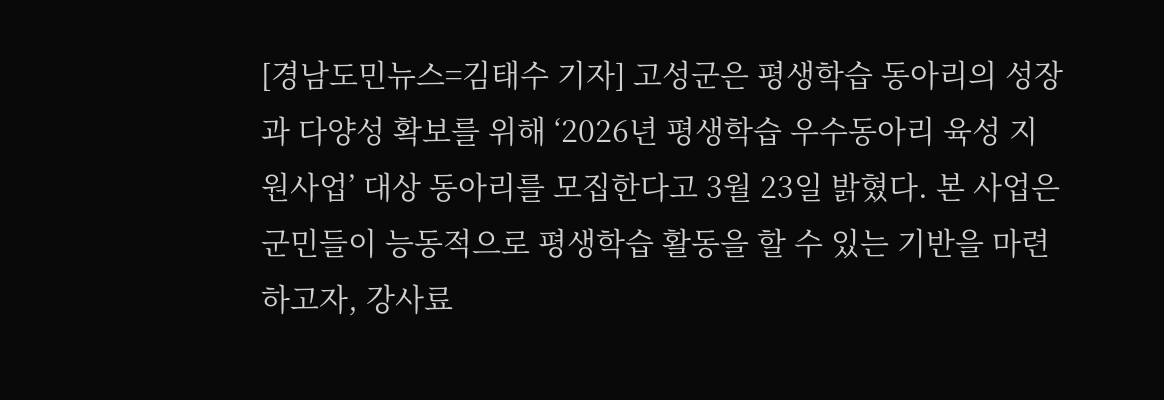[경남도민뉴스=김태수 기자] 고성군은 평생학습 동아리의 성장과 다양성 확보를 위해 ‘2026년 평생학습 우수동아리 육성 지원사업’ 대상 동아리를 모집한다고 3월 23일 밝혔다. 본 사업은 군민들이 능동적으로 평생학습 활동을 할 수 있는 기반을 마련하고자, 강사료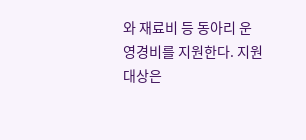와 재료비 등 동아리 운영경비를 지원한다. 지원대상은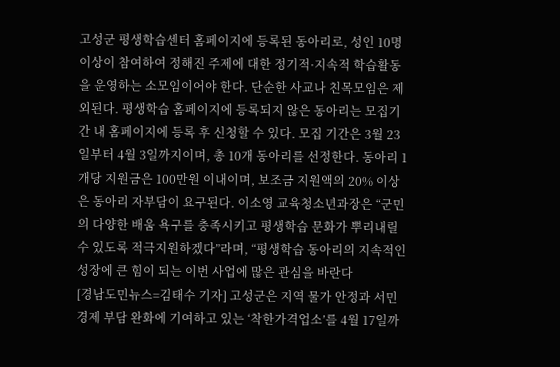고성군 평생학습센터 홈페이지에 등록된 동아리로, 성인 10명 이상이 참여하여 정해진 주제에 대한 정기적·지속적 학습활동을 운영하는 소모임이어야 한다. 단순한 사교나 친목모임은 제외된다. 평생학습 홈페이지에 등록되지 않은 동아리는 모집기간 내 홈페이지에 등록 후 신청할 수 있다. 모집 기간은 3월 23일부터 4월 3일까지이며, 총 10개 동아리를 선정한다. 동아리 1개당 지원금은 100만원 이내이며, 보조금 지원액의 20% 이상은 동아리 자부담이 요구된다. 이소영 교육청소년과장은 “군민의 다양한 배움 욕구를 충족시키고 평생학습 문화가 뿌리내릴 수 있도록 적극지원하겠다”라며, “평생학습 동아리의 지속적인 성장에 큰 힘이 되는 이번 사업에 많은 관심을 바란다
[경남도민뉴스=김태수 기자] 고성군은 지역 물가 안정과 서민경제 부담 완화에 기여하고 있는 ‘착한가격업소’를 4월 17일까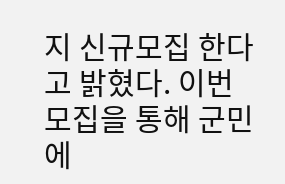지 신규모집 한다고 밝혔다. 이번 모집을 통해 군민에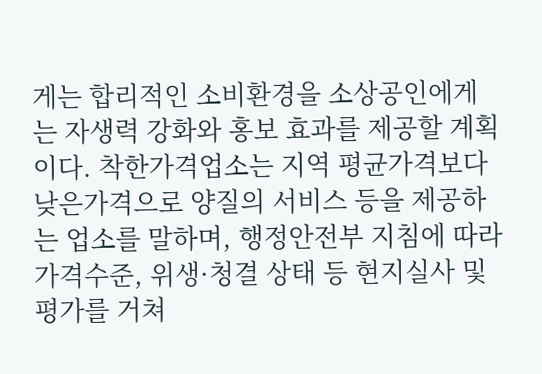게는 합리적인 소비환경을 소상공인에게는 자생력 강화와 홍보 효과를 제공할 계획이다. 착한가격업소는 지역 평균가격보다 낮은가격으로 양질의 서비스 등을 제공하는 업소를 말하며, 행정안전부 지침에 따라 가격수준, 위생·청결 상태 등 현지실사 및 평가를 거쳐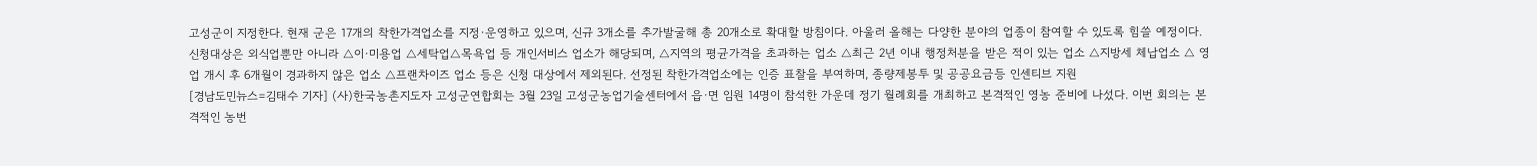고성군이 지정한다. 현재 군은 17개의 착한가격업소를 지정·운영하고 있으며, 신규 3개소를 추가발굴해 총 20개소로 확대할 방침이다. 아울러 올해는 다양한 분야의 업종이 참여할 수 있도록 힘쓸 예정이다. 신청대상은 외식업뿐만 아니라 △이·미용업 △세탁업△목욕업 등 개인서비스 업소가 해당되며, △지역의 평균가격을 초과하는 업소 △최근 2년 이내 행정처분을 받은 적이 있는 업소 △지방세 체납업소 △ 영업 개시 후 6개월이 경과하지 않은 업소 △프랜차이즈 업소 등은 신청 대상에서 제외된다. 선정된 착한가격업소에는 인증 표찰을 부여하며, 종량제봉투 및 공공요금등 인센티브 지원
[경남도민뉴스=김태수 기자] (사)한국농촌지도자 고성군연합회는 3월 23일 고성군농업기술센터에서 읍·면 임원 14명이 참석한 가운데 정기 월례회를 개최하고 본격적인 영농 준비에 나섰다. 이번 회의는 본격적인 농번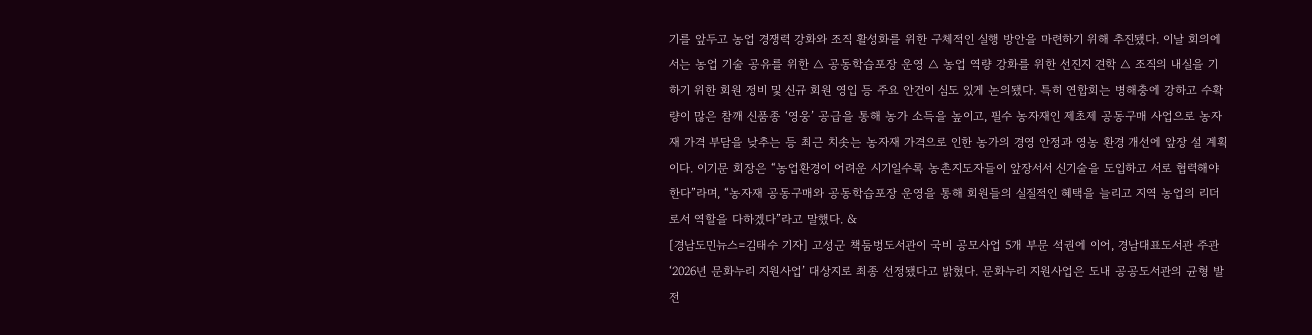기를 앞두고 농업 경쟁력 강화와 조직 활성화를 위한 구체적인 실행 방안을 마련하기 위해 추진됐다. 이날 회의에서는 농업 기술 공유를 위한 △ 공동학습포장 운영 △ 농업 역량 강화를 위한 선진지 견학 △ 조직의 내실을 기하기 위한 회원 정비 및 신규 회원 영입 등 주요 안건이 심도 있게 논의됐다. 특히 연합회는 병해충에 강하고 수확량이 많은 참깨 신품종 ‘영웅’ 공급을 통해 농가 소득을 높이고, 필수 농자재인 제초제 공동구매 사업으로 농자재 가격 부담을 낮추는 등 최근 치솟는 농자재 가격으로 인한 농가의 경영 안정과 영농 환경 개선에 앞장 설 계획이다. 이기문 회장은 “농업환경이 어려운 시기일수록 농촌지도자들이 앞장서서 신기술을 도입하고 서로 협력해야 한다”라며, “농자재 공동구매와 공동학습포장 운영을 통해 회원들의 실질적인 혜택을 늘리고 지역 농업의 리더로서 역할을 다하겠다”라고 말했다. &
[경남도민뉴스=김태수 기자] 고성군 책둠벙도서관이 국비 공모사업 5개 부문 석권에 이어, 경남대표도서관 주관 ‘2026년 문화누리 지원사업’ 대상지로 최종 선정됐다고 밝혔다. 문화누리 지원사업은 도내 공공도서관의 균형 발전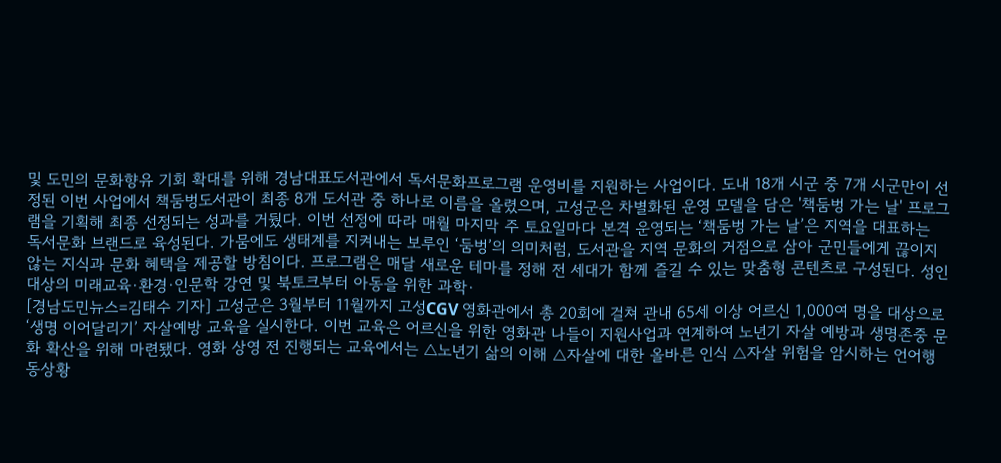및 도민의 문화향유 기회 확대를 위해 경남대표도서관에서 독서문화프로그램 운영비를 지원하는 사업이다. 도내 18개 시군 중 7개 시군만이 선정된 이번 사업에서 책둠벙도서관이 최종 8개 도서관 중 하나로 이름을 올렸으며, 고성군은 차별화된 운영 모델을 담은 '책둠벙 가는 날' 프로그램을 기획해 최종 선정되는 성과를 거뒀다. 이번 선정에 따라 매월 마지막 주 토요일마다 본격 운영되는 ‘책둠벙 가는 날’은 지역을 대표하는 독서문화 브랜드로 육성된다. 가뭄에도 생태계를 지켜내는 보루인 ‘둠벙’의 의미처럼, 도서관을 지역 문화의 거점으로 삼아 군민들에게 끊이지 않는 지식과 문화 혜택을 제공할 방침이다. 프로그램은 매달 새로운 테마를 정해 전 세대가 함께 즐길 수 있는 맞춤형 콘텐츠로 구성된다. 성인 대상의 미래교육·환경·인문학 강연 및 북토크부터 아동을 위한 과학·
[경남도민뉴스=김태수 기자] 고성군은 3월부터 11월까지 고성CGV 영화관에서 총 20회에 걸쳐 관내 65세 이상 어르신 1,000여 명을 대상으로 ‘생명 이어달리기’ 자살예방 교육을 실시한다. 이번 교육은 어르신을 위한 영화관 나들이 지원사업과 연계하여 노년기 자살 예방과 생명존중 문화 확산을 위해 마련됐다. 영화 상영 전 진행되는 교육에서는 △노년기 삶의 이해 △자살에 대한 올바른 인식 △자살 위험을 암시하는 언어행동상황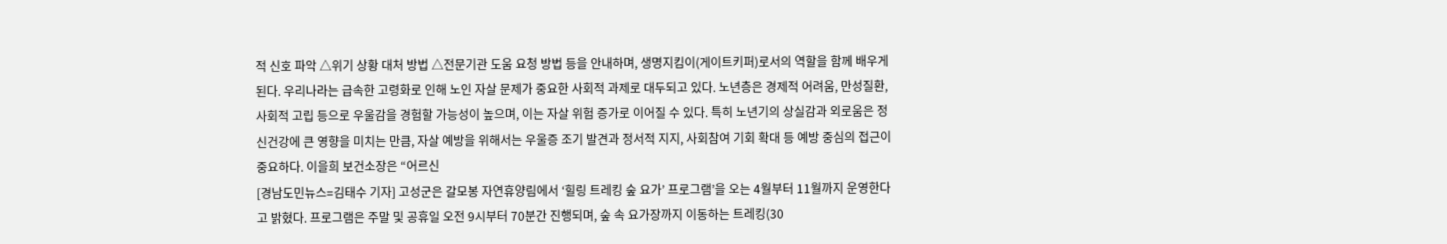적 신호 파악 △위기 상황 대처 방법 △전문기관 도움 요청 방법 등을 안내하며, 생명지킴이(게이트키퍼)로서의 역할을 함께 배우게 된다. 우리나라는 급속한 고령화로 인해 노인 자살 문제가 중요한 사회적 과제로 대두되고 있다. 노년층은 경제적 어려움, 만성질환, 사회적 고립 등으로 우울감을 경험할 가능성이 높으며, 이는 자살 위험 증가로 이어질 수 있다. 특히 노년기의 상실감과 외로움은 정신건강에 큰 영향을 미치는 만큼, 자살 예방을 위해서는 우울증 조기 발견과 정서적 지지, 사회참여 기회 확대 등 예방 중심의 접근이 중요하다. 이을희 보건소장은 “어르신
[경남도민뉴스=김태수 기자] 고성군은 갈모봉 자연휴양림에서 ‘힐링 트레킹 숲 요가’ 프로그램’을 오는 4월부터 11월까지 운영한다고 밝혔다. 프로그램은 주말 및 공휴일 오전 9시부터 70분간 진행되며, 숲 속 요가장까지 이동하는 트레킹(30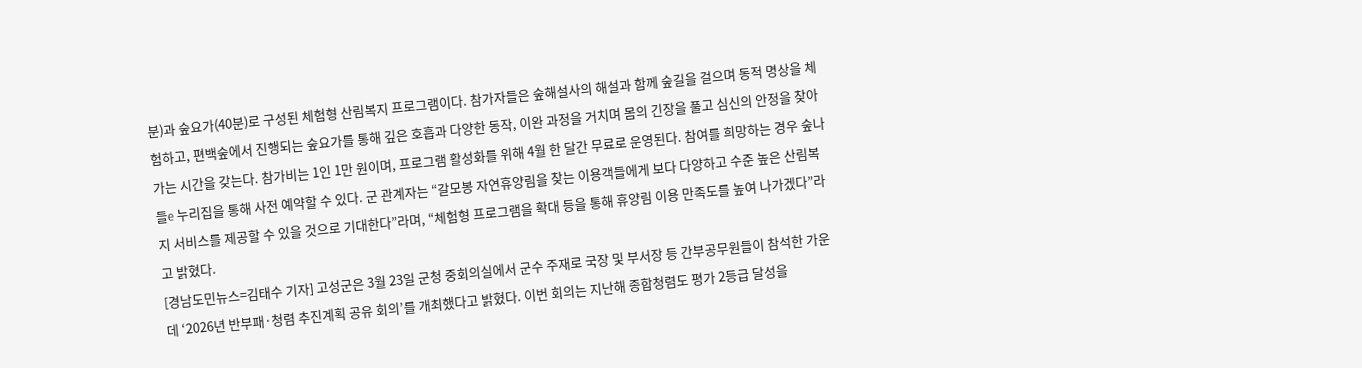분)과 숲요가(40분)로 구성된 체험형 산림복지 프로그램이다. 참가자들은 숲해설사의 해설과 함께 숲길을 걸으며 동적 명상을 체험하고, 편백숲에서 진행되는 숲요가를 통해 깊은 호흡과 다양한 동작, 이완 과정을 거치며 몸의 긴장을 풀고 심신의 안정을 찾아가는 시간을 갖는다. 참가비는 1인 1만 원이며, 프로그램 활성화를 위해 4월 한 달간 무료로 운영된다. 참여를 희망하는 경우 숲나들e 누리집을 통해 사전 예약할 수 있다. 군 관계자는 “갈모봉 자연휴양림을 찾는 이용객들에게 보다 다양하고 수준 높은 산림복지 서비스를 제공할 수 있을 것으로 기대한다”라며, “체험형 프로그램을 확대 등을 통해 휴양림 이용 만족도를 높여 나가겠다”라고 밝혔다.
[경남도민뉴스=김태수 기자] 고성군은 3월 23일 군청 중회의실에서 군수 주재로 국장 및 부서장 등 간부공무원들이 참석한 가운데 ‘2026년 반부패·청렴 추진계획 공유 회의’를 개최했다고 밝혔다. 이번 회의는 지난해 종합청렴도 평가 2등급 달성을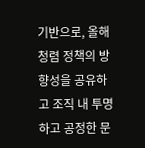기반으로, 올해 청렴 정책의 방향성을 공유하고 조직 내 투명하고 공정한 문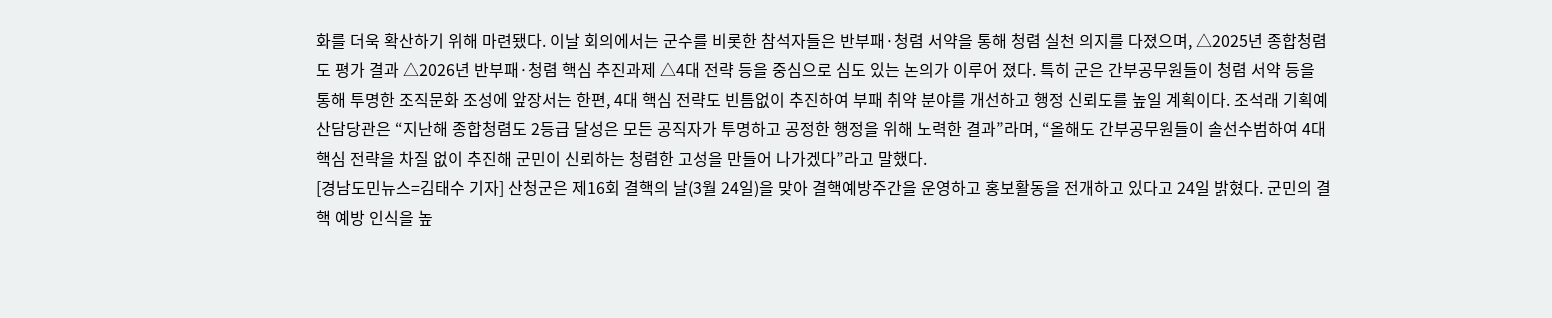화를 더욱 확산하기 위해 마련됐다. 이날 회의에서는 군수를 비롯한 참석자들은 반부패·청렴 서약을 통해 청렴 실천 의지를 다졌으며, △2025년 종합청렴도 평가 결과 △2026년 반부패·청렴 핵심 추진과제 △4대 전략 등을 중심으로 심도 있는 논의가 이루어 졌다. 특히 군은 간부공무원들이 청렴 서약 등을 통해 투명한 조직문화 조성에 앞장서는 한편, 4대 핵심 전략도 빈틈없이 추진하여 부패 취약 분야를 개선하고 행정 신뢰도를 높일 계획이다. 조석래 기획예산담당관은 “지난해 종합청렴도 2등급 달성은 모든 공직자가 투명하고 공정한 행정을 위해 노력한 결과”라며, “올해도 간부공무원들이 솔선수범하여 4대 핵심 전략을 차질 없이 추진해 군민이 신뢰하는 청렴한 고성을 만들어 나가겠다”라고 말했다.
[경남도민뉴스=김태수 기자] 산청군은 제16회 결핵의 날(3월 24일)을 맞아 결핵예방주간을 운영하고 홍보활동을 전개하고 있다고 24일 밝혔다. 군민의 결핵 예방 인식을 높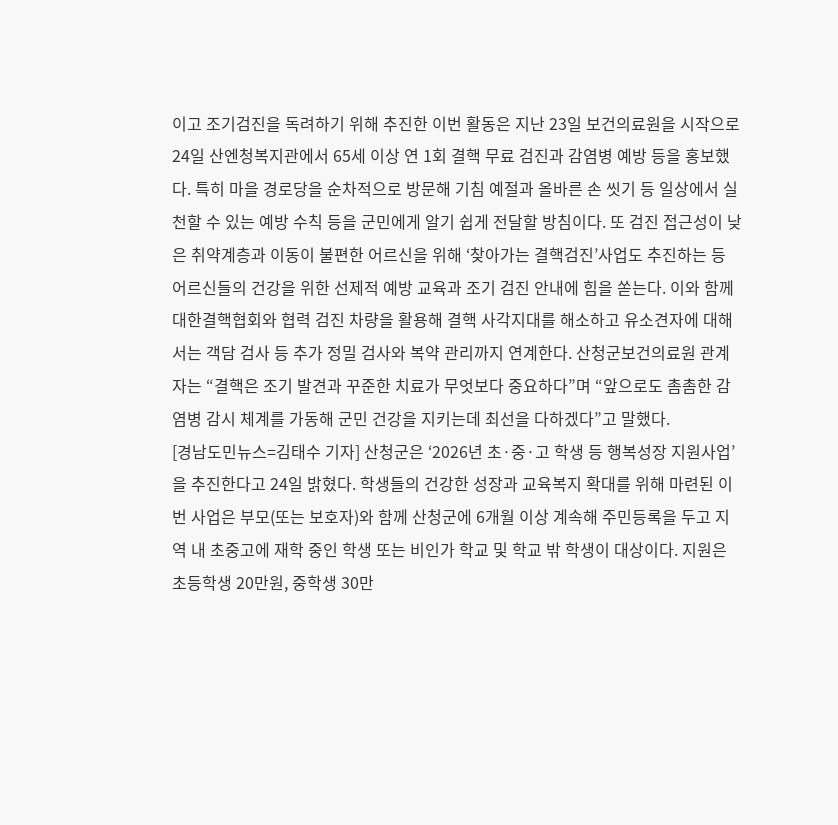이고 조기검진을 독려하기 위해 추진한 이번 활동은 지난 23일 보건의료원을 시작으로 24일 산엔청복지관에서 65세 이상 연 1회 결핵 무료 검진과 감염병 예방 등을 홍보했다. 특히 마을 경로당을 순차적으로 방문해 기침 예절과 올바른 손 씻기 등 일상에서 실천할 수 있는 예방 수칙 등을 군민에게 알기 쉽게 전달할 방침이다. 또 검진 접근성이 낮은 취약계층과 이동이 불편한 어르신을 위해 ‘찾아가는 결핵검진’사업도 추진하는 등 어르신들의 건강을 위한 선제적 예방 교육과 조기 검진 안내에 힘을 쏟는다. 이와 함께 대한결핵협회와 협력 검진 차량을 활용해 결핵 사각지대를 해소하고 유소견자에 대해서는 객담 검사 등 추가 정밀 검사와 복약 관리까지 연계한다. 산청군보건의료원 관계자는 “결핵은 조기 발견과 꾸준한 치료가 무엇보다 중요하다”며 “앞으로도 촘촘한 감염병 감시 체계를 가동해 군민 건강을 지키는데 최선을 다하겠다”고 말했다.
[경남도민뉴스=김태수 기자] 산청군은 ‘2026년 초·중·고 학생 등 행복성장 지원사업’을 추진한다고 24일 밝혔다. 학생들의 건강한 성장과 교육복지 확대를 위해 마련된 이번 사업은 부모(또는 보호자)와 함께 산청군에 6개월 이상 계속해 주민등록을 두고 지역 내 초중고에 재학 중인 학생 또는 비인가 학교 및 학교 밖 학생이 대상이다. 지원은 초등학생 20만원, 중학생 30만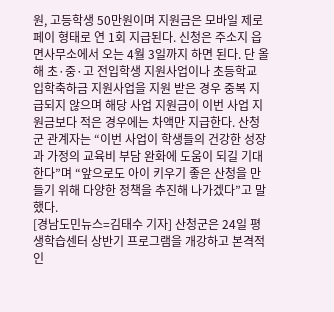원, 고등학생 50만원이며 지원금은 모바일 제로페이 형태로 연 1회 지급된다. 신청은 주소지 읍면사무소에서 오는 4월 3일까지 하면 된다. 단 올해 초·중·고 전입학생 지원사업이나 초등학교 입학축하금 지원사업을 지원 받은 경우 중복 지급되지 않으며 해당 사업 지원금이 이번 사업 지원금보다 적은 경우에는 차액만 지급한다. 산청군 관계자는 “이번 사업이 학생들의 건강한 성장과 가정의 교육비 부담 완화에 도움이 되길 기대한다”며 “앞으로도 아이 키우기 좋은 산청을 만들기 위해 다양한 정책을 추진해 나가겠다”고 말했다.
[경남도민뉴스=김태수 기자] 산청군은 24일 평생학습센터 상반기 프로그램을 개강하고 본격적인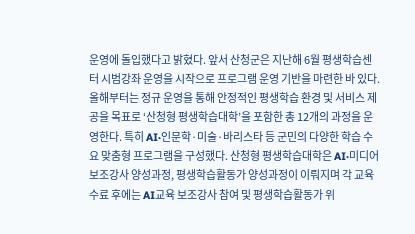운영에 돌입했다고 밝혔다. 앞서 산청군은 지난해 6월 평생학습센터 시범강좌 운영을 시작으로 프로그램 운영 기반을 마련한 바 있다. 올해부터는 정규 운영을 통해 안정적인 평생학습 환경 및 서비스 제공을 목표로 ‘산청형 평생학습대학’을 포함한 총 12개의 과정을 운영한다. 특히 AI·인문학·미술·바리스타 등 군민의 다양한 학습 수요 맞춤형 프로그램을 구성했다. 산청형 평생학습대학은 AI·미디어 보조강사 양성과정, 평생학습활동가 양성과정이 이뤄지며 각 교육 수료 후에는 AI교육 보조강사 참여 및 평생학습활동가 위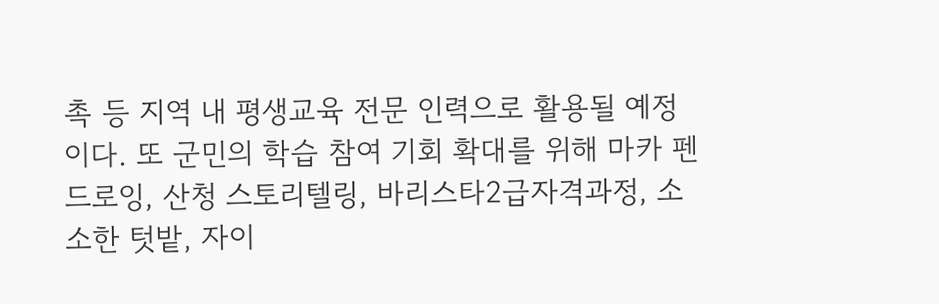촉 등 지역 내 평생교육 전문 인력으로 활용될 예정이다. 또 군민의 학습 참여 기회 확대를 위해 마카 펜 드로잉, 산청 스토리텔링, 바리스타2급자격과정, 소소한 텃밭, 자이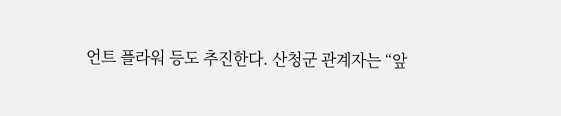언트 플라워 등도 추진한다. 산청군 관계자는 “앞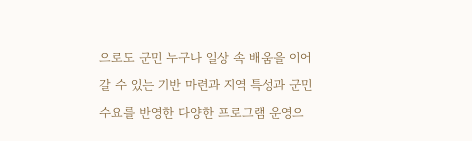으로도 군민 누구나 일상 속 배움을 이어갈 수 있는 기반 마련과 지역 특성과 군민 수요를 반영한 다양한 프로그램 운영으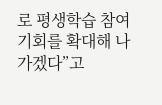로 평생학습 참여 기회를 확대해 나가겠다”고